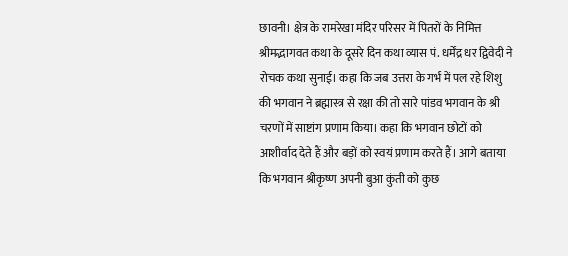छावनी। क्षेत्र के रामरेखा मंदिर परिसर में पितरों के निमित्त श्रीमद्भागवत कथा के दूसरे दिन कथा व्यास पं. धर्मेंद्र धर द्विवेदी ने रोचक कथा सुनाई। कहा कि जब उत्तरा के गर्भ में पल रहे शिशु की भगवान ने ब्रह्मास्त्र से रक्षा की तो सारे पांडव भगवान के श्री चरणों में साष्टांग प्रणाम किया। कहा कि भगवान छोटों को आशीर्वाद देते हैं और बड़ों को स्वयं प्रणाम करते हैं। आगे बताया कि भगवान श्रीकृष्ण अपनी बुआ कुंती को कुछ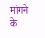मांगने के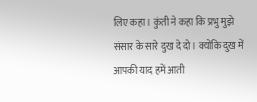लिए कहा। कुंती ने कहा कि प्रभु मुझे संसार के सारे दुख दे दो। क्योंकि दुख में आपकी याद हमें आती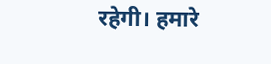रहेगी। हमारे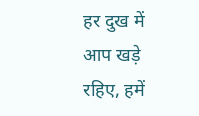हर दुख में आप खड़े रहिए, हमें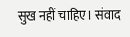सुख नहीं चाहिए। संवाद